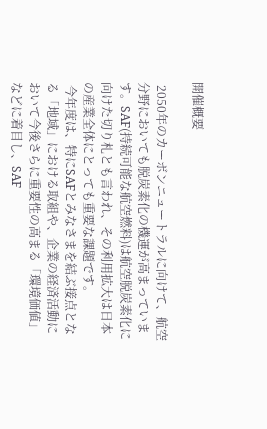開催概要

 2050年のカーボンニュートラルに向けて、航空分野においても脱炭素化の機運が高まっています。SAF(持続可能な航空燃料)は航空脱炭素化に向けた切り札とも言われ、その利用拡大は日本の産業全体にとっても重要な課題です。
 今年度は、特にSAFとみなさまを結ぶ接点となる「地域」における取組や、企業の経済活動において今後さらに重要性の高まる「環境価値」などに着目し、SAF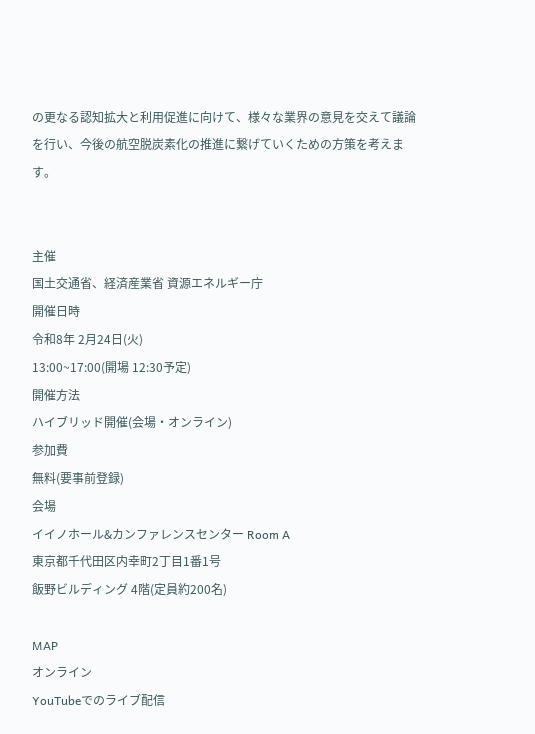の更なる認知拡大と利用促進に向けて、様々な業界の意見を交えて議論を行い、今後の航空脱炭素化の推進に繋げていくための方策を考えます。


主催
国土交通省、経済産業省 資源エネルギー庁
開催日時
令和8年 2月24日(火)
13:00~17:00(開場 12:30予定)
開催方法
ハイブリッド開催(会場・オンライン)
参加費
無料(要事前登録)
会場
イイノホール&カンファレンスセンター Room A
東京都千代田区内幸町2丁目1番1号
飯野ビルディング 4階(定員約200名)

MAP
オンライン
YouTubeでのライブ配信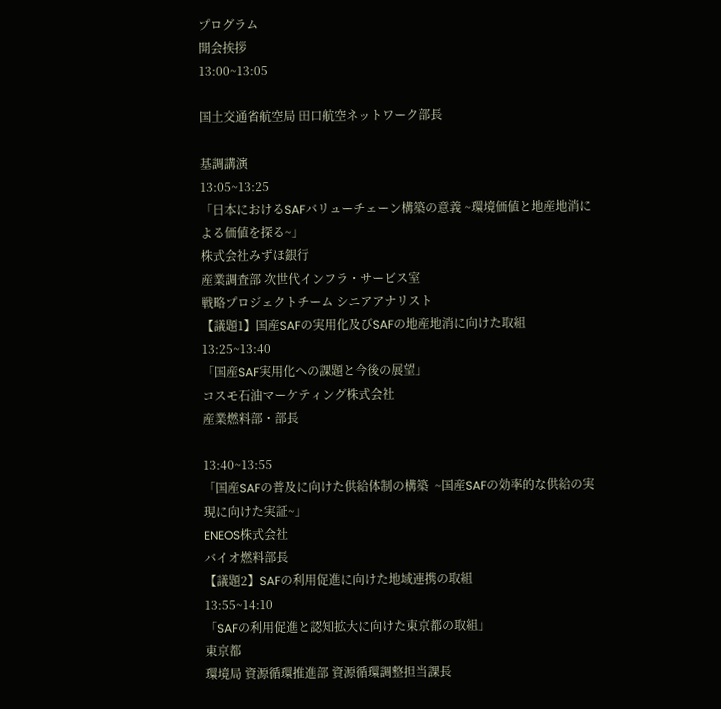プログラム
開会挨拶
13:00~13:05

国土交通省航空局 田口航空ネットワーク部長

基調講演
13:05~13:25
「日本におけるSAFバリューチェーン構築の意義 ~環境価値と地産地消による価値を探る~」
株式会社みずほ銀行
産業調査部 次世代インフラ・サービス室
戦略プロジェクトチーム シニアアナリスト
【議題1】国産SAFの実用化及びSAFの地産地消に向けた取組
13:25~13:40
「国産SAF実用化への課題と今後の展望」
コスモ石油マーケティング株式会社
産業燃料部・部長

13:40~13:55
「国産SAFの普及に向けた供給体制の構築  ~国産SAFの効率的な供給の実現に向けた実証~」
ENEOS株式会社
バイオ燃料部長
【議題2】SAFの利用促進に向けた地域連携の取組
13:55~14:10
「SAFの利用促進と認知拡大に向けた東京都の取組」
東京都
環境局 資源循環推進部 資源循環調整担当課長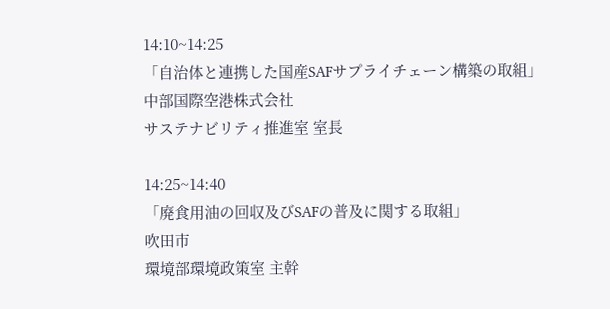14:10~14:25
「自治体と連携した国産SAFサプライチェーン構築の取組」
中部国際空港株式会社
サステナビリティ推進室 室長

14:25~14:40
「廃食用油の回収及びSAFの普及に関する取組」
吹田市
環境部環境政策室 主幹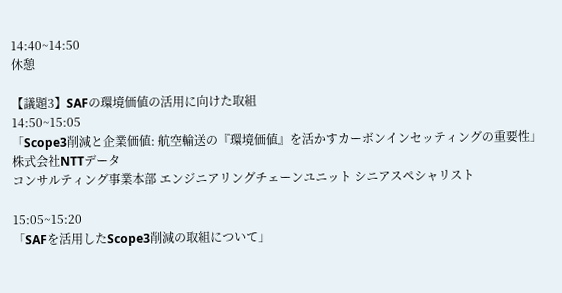14:40~14:50
休憩

【議題3】SAFの環境価値の活用に向けた取組
14:50~15:05
「Scope3削減と企業価値: 航空輸送の『環境価値』を活かすカーボンインセッティングの重要性」
株式会社NTTデータ
コンサルティング事業本部 エンジニアリングチェーンユニット シニアスペシャリスト

15:05~15:20
「SAFを活用したScope3削減の取組について」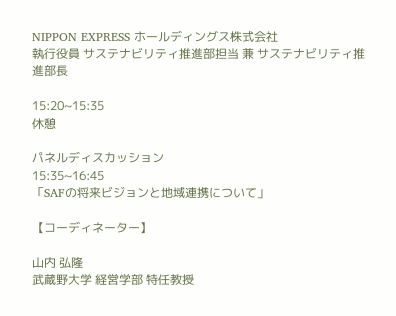NIPPON EXPRESS ホールディングス株式会社
執行役員 サステナビリティ推進部担当 兼 サステナビリティ推進部長

15:20~15:35
休憩

パネルディスカッション
15:35~16:45
「SAFの将来ビジョンと地域連携について」

【コーディネーター】

山内 弘隆
武蔵野大学 経営学部 特任教授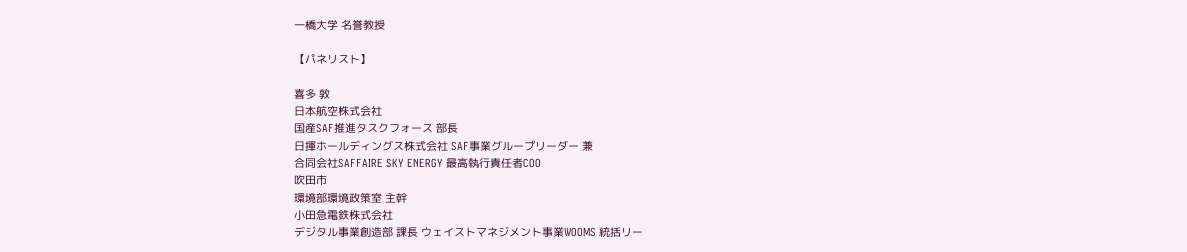一橋大学 名誉教授

【パネリスト】

喜多 敦
日本航空株式会社
国産SAF推進タスクフォース 部長
日揮ホールディングス株式会社 SAF事業グループリーダー 兼
合同会社SAFFAIRE SKY ENERGY 最高執行責任者COO
吹田市
環境部環境政策室 主幹
小田急電鉄株式会社
デジタル事業創造部 課長 ウェイストマネジメント事業WOOMS 統括リー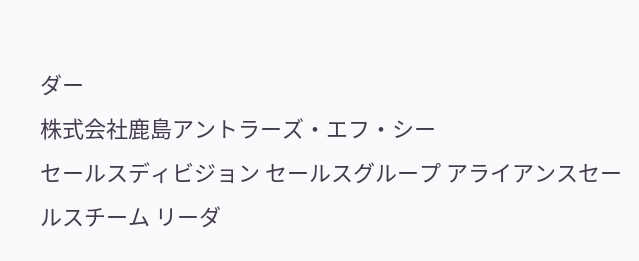ダー
株式会社鹿島アントラーズ・エフ・シー
セールスディビジョン セールスグループ アライアンスセールスチーム リーダ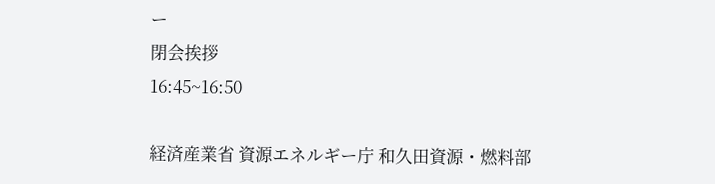ー
閉会挨拶
16:45~16:50

経済産業省 資源エネルギー庁 和久田資源・燃料部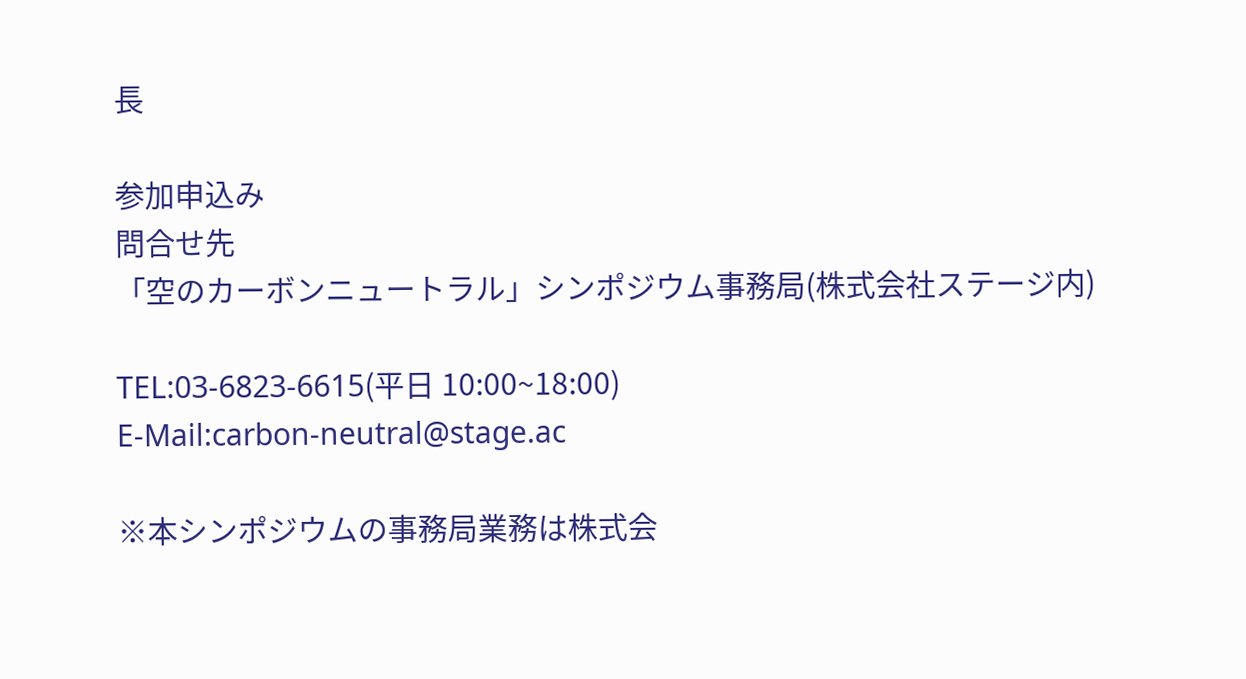長

参加申込み
問合せ先
「空のカーボンニュートラル」シンポジウム事務局(株式会社ステージ内)

TEL:03-6823-6615(平日 10:00~18:00)
E-Mail:carbon-neutral@stage.ac

※本シンポジウムの事務局業務は株式会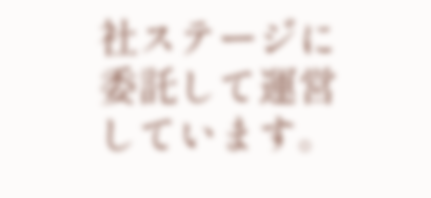社ステージに委託して運営しています。